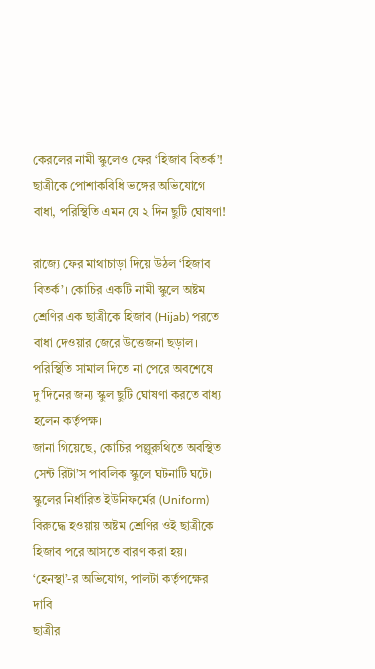কেরলের নামী স্কুলেও ফের ‘হিজাব বিতর্ক’! ছাত্রীকে পোশাকবিধি ভঙ্গের অভিযোগে বাধা, পরিস্থিতি এমন যে ২ দিন ছুটি ঘোষণা!

রাজ্যে ফের মাথাচাড়া দিয়ে উঠল ‘হিজাব বিতর্ক’। কোচির একটি নামী স্কুলে অষ্টম শ্রেণির এক ছাত্রীকে হিজাব (Hijab) পরতে বাধা দেওয়ার জেরে উত্তেজনা ছড়াল। পরিস্থিতি সামাল দিতে না পেরে অবশেষে দু’দিনের জন্য স্কুল ছুটি ঘোষণা করতে বাধ্য হলেন কর্তৃপক্ষ।
জানা গিয়েছে, কোচির পল্লুরুথিতে অবস্থিত সেন্ট রিটা’স পাবলিক স্কুলে ঘটনাটি ঘটে। স্কুলের নির্ধারিত ইউনিফর্মের (Uniform) বিরুদ্ধে হওয়ায় অষ্টম শ্রেণির ওই ছাত্রীকে হিজাব পরে আসতে বারণ করা হয়।
‘হেনস্থা’-র অভিযোগ, পালটা কর্তৃপক্ষের দাবি
ছাত্রীর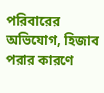পরিবারের অভিযোগ, হিজাব পরার কারণে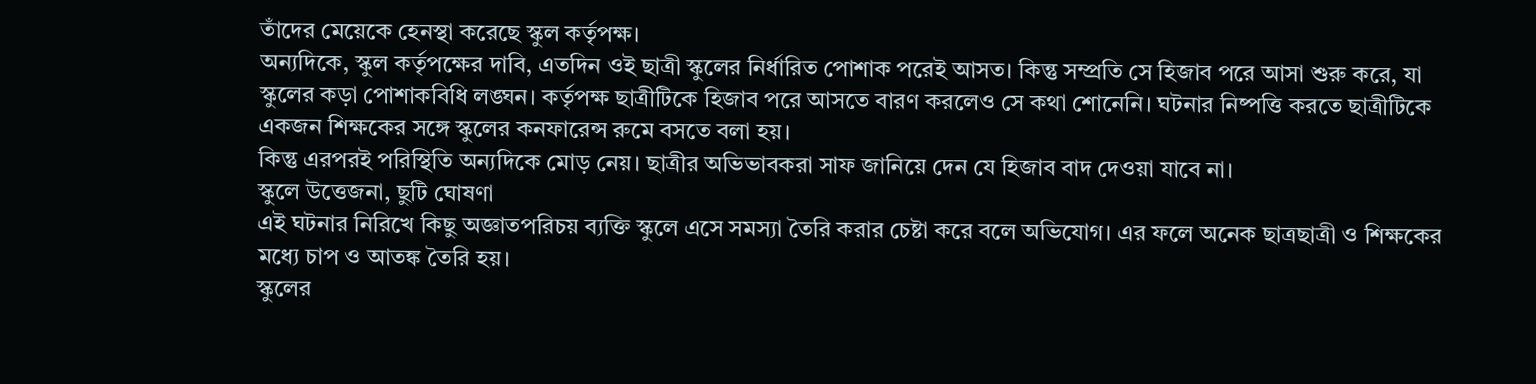তাঁদের মেয়েকে হেনস্থা করেছে স্কুল কর্তৃপক্ষ।
অন্যদিকে, স্কুল কর্তৃপক্ষের দাবি, এতদিন ওই ছাত্রী স্কুলের নির্ধারিত পোশাক পরেই আসত। কিন্তু সম্প্রতি সে হিজাব পরে আসা শুরু করে, যা স্কুলের কড়া পোশাকবিধি লঙ্ঘন। কর্তৃপক্ষ ছাত্রীটিকে হিজাব পরে আসতে বারণ করলেও সে কথা শোনেনি। ঘটনার নিষ্পত্তি করতে ছাত্রীটিকে একজন শিক্ষকের সঙ্গে স্কুলের কনফারেন্স রুমে বসতে বলা হয়।
কিন্তু এরপরই পরিস্থিতি অন্যদিকে মোড় নেয়। ছাত্রীর অভিভাবকরা সাফ জানিয়ে দেন যে হিজাব বাদ দেওয়া যাবে না।
স্কুলে উত্তেজনা, ছুটি ঘোষণা
এই ঘটনার নিরিখে কিছু অজ্ঞাতপরিচয় ব্যক্তি স্কুলে এসে সমস্যা তৈরি করার চেষ্টা করে বলে অভিযোগ। এর ফলে অনেক ছাত্রছাত্রী ও শিক্ষকের মধ্যে চাপ ও আতঙ্ক তৈরি হয়।
স্কুলের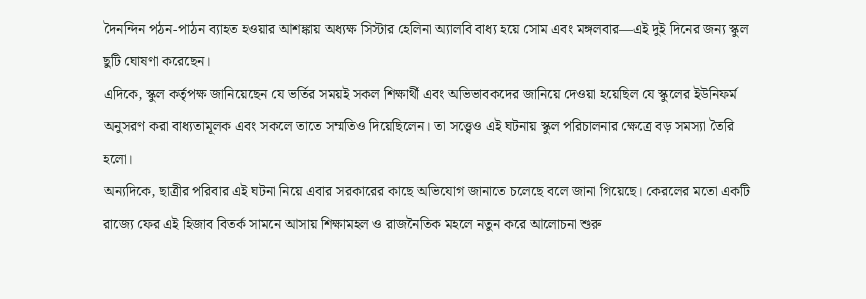দৈনন্দিন পঠন-পাঠন ব্যাহত হওয়ার আশঙ্কায় অধ্যক্ষ সিস্টার হেলিনা অ্যালবি বাধ্য হয়ে সোম এবং মঙ্গলবার—এই দুই দিনের জন্য স্কুল ছুটি ঘোষণা করেছেন।
এদিকে, স্কুল কর্তৃপক্ষ জানিয়েছেন যে ভর্তির সময়ই সকল শিক্ষার্থী এবং অভিভাবকদের জানিয়ে দেওয়া হয়েছিল যে স্কুলের ইউনিফর্ম অনুসরণ করা বাধ্যতামূলক এবং সকলে তাতে সম্মতিও দিয়েছিলেন। তা সত্ত্বেও এই ঘটনায় স্কুল পরিচালনার ক্ষেত্রে বড় সমস্যা তৈরি হলো।
অন্যদিকে, ছাত্রীর পরিবার এই ঘটনা নিয়ে এবার সরকারের কাছে অভিযোগ জানাতে চলেছে বলে জানা গিয়েছে। কেরলের মতো একটি রাজ্যে ফের এই হিজাব বিতর্ক সামনে আসায় শিক্ষামহল ও রাজনৈতিক মহলে নতুন করে আলোচনা শুরু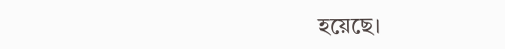হয়েছে।